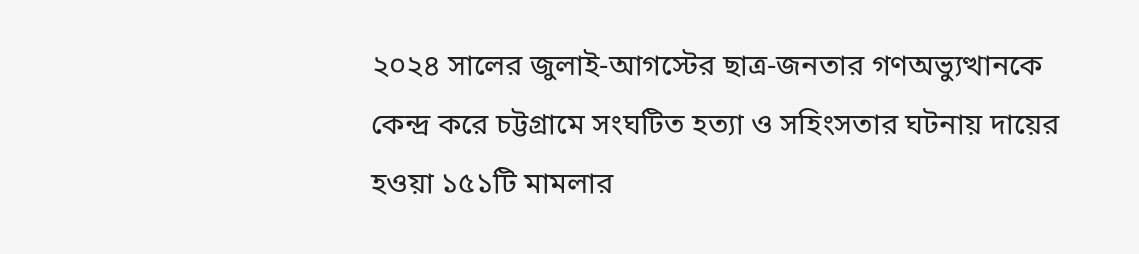২০২৪ সালের জুলাই-আগস্টের ছাত্র-জনতার গণঅভ্যুত্থানকে কেন্দ্র করে চট্টগ্রামে সংঘটিত হত্যা ও সহিংসতার ঘটনায় দায়ের হওয়া ১৫১টি মামলার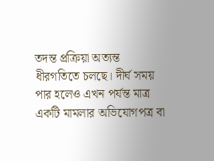তদন্ত প্রক্রিয়া অত্যন্ত ধীরগতিতে চলছে। দীর্ঘ সময় পার হলেও এখন পর্যন্ত মাত্র একটি মামলার অভিযোগপত্র বা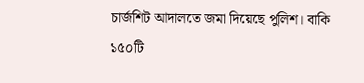চার্জশিট আদালতে জমা দিয়েছে পুলিশ। বাকি ১৫০টি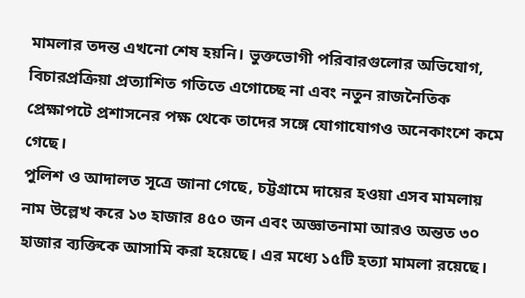মামলার তদন্ত এখনো শেষ হয়নি। ভুক্তভোগী পরিবারগুলোর অভিযোগ, বিচারপ্রক্রিয়া প্রত্যাশিত গতিতে এগোচ্ছে না এবং নতুন রাজনৈতিক প্রেক্ষাপটে প্রশাসনের পক্ষ থেকে তাদের সঙ্গে যোগাযোগও অনেকাংশে কমে গেছে।
পুলিশ ও আদালত সূত্রে জানা গেছে, চট্টগ্রামে দায়ের হওয়া এসব মামলায় নাম উল্লেখ করে ১৩ হাজার ৪৫০ জন এবং অজ্ঞাতনামা আরও অন্তত ৩০ হাজার ব্যক্তিকে আসামি করা হয়েছে। এর মধ্যে ১৫টি হত্যা মামলা রয়েছে।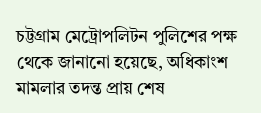চট্টগ্রাম মেট্রোপলিটন পুলিশের পক্ষ থেকে জানানো হয়েছে, অধিকাংশ মামলার তদন্ত প্রায় শেষ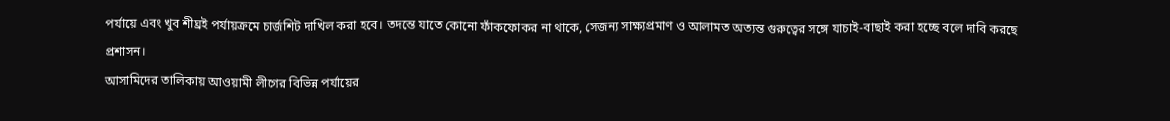পর্যায়ে এবং খুব শীঘ্রই পর্যায়ক্রমে চার্জশিট দাখিল করা হবে। তদন্তে যাতে কোনো ফাঁকফোকর না থাকে, সেজন্য সাক্ষ্যপ্রমাণ ও আলামত অত্যন্ত গুরুত্বের সঙ্গে যাচাই-বাছাই করা হচ্ছে বলে দাবি করছে প্রশাসন।
আসামিদের তালিকায় আওয়ামী লীগের বিভিন্ন পর্যায়ের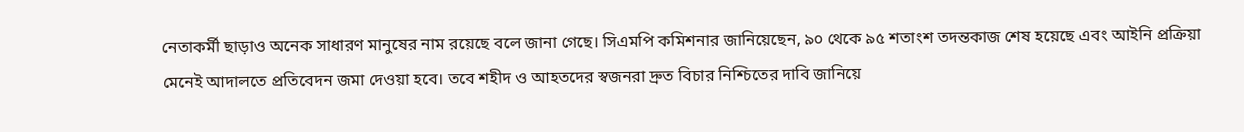নেতাকর্মী ছাড়াও অনেক সাধারণ মানুষের নাম রয়েছে বলে জানা গেছে। সিএমপি কমিশনার জানিয়েছেন, ৯০ থেকে ৯৫ শতাংশ তদন্তকাজ শেষ হয়েছে এবং আইনি প্রক্রিয়া মেনেই আদালতে প্রতিবেদন জমা দেওয়া হবে। তবে শহীদ ও আহতদের স্বজনরা দ্রুত বিচার নিশ্চিতের দাবি জানিয়ে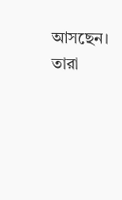আসছেন। তারা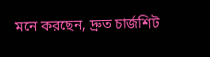মনে করছেন, দ্রুত চার্জশিট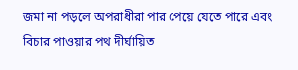জমা না পড়লে অপরাধীরা পার পেয়ে যেতে পারে এবং বিচার পাওয়ার পথ দীর্ঘায়িত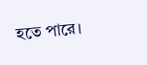হতে পারে।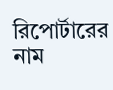রিপোর্টারের নাম